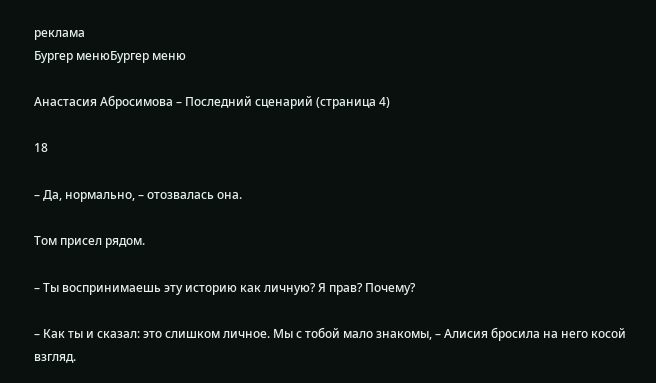реклама
Бургер менюБургер меню

Анастасия Абросимова – Последний сценарий (страница 4)

18

– Да, нормально, – отозвалась она.

Том присел рядом.

– Ты воспринимаешь эту историю как личную? Я прав? Почему?

– Как ты и сказал: это слишком личное. Мы с тобой мало знакомы, – Алисия бросила на него косой взгляд.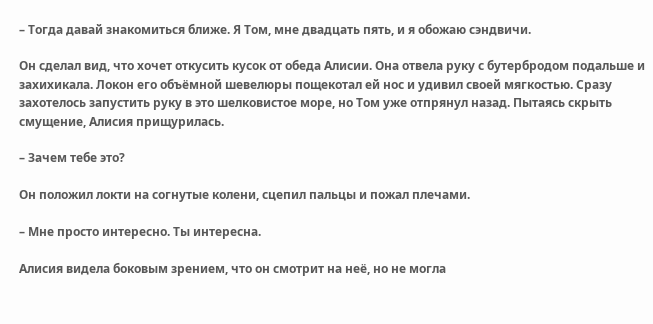– Тогда давай знакомиться ближе. Я Том, мне двадцать пять, и я обожаю сэндвичи.

Он сделал вид, что хочет откусить кусок от обеда Алисии. Она отвела руку с бутербродом подальше и захихикала. Локон его объёмной шевелюры пощекотал ей нос и удивил своей мягкостью. Сразу захотелось запустить руку в это шелковистое море, но Том уже отпрянул назад. Пытаясь скрыть смущение, Алисия прищурилась.

– Зачем тебе это?

Он положил локти на согнутые колени, сцепил пальцы и пожал плечами.

– Мне просто интересно. Ты интересна.

Алисия видела боковым зрением, что он смотрит на неё, но не могла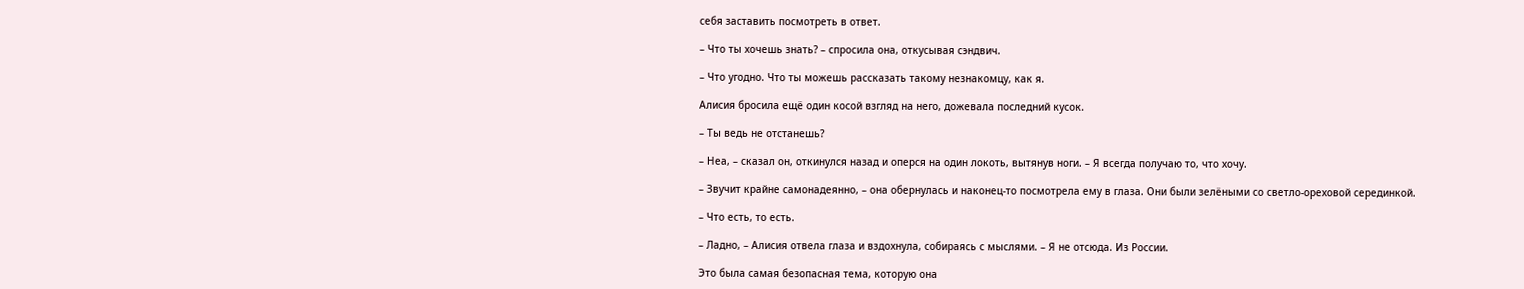себя заставить посмотреть в ответ.

– Что ты хочешь знать? – спросила она, откусывая сэндвич.

– Что угодно. Что ты можешь рассказать такому незнакомцу, как я.

Алисия бросила ещё один косой взгляд на него, дожевала последний кусок.

– Ты ведь не отстанешь?

– Неа, – сказал он, откинулся назад и оперся на один локоть, вытянув ноги. – Я всегда получаю то, что хочу.

– Звучит крайне самонадеянно, – она обернулась и наконец-то посмотрела ему в глаза. Они были зелёными со светло-ореховой серединкой.

– Что есть, то есть.

– Ладно, – Алисия отвела глаза и вздохнула, собираясь с мыслями. – Я не отсюда. Из России.

Это была самая безопасная тема, которую она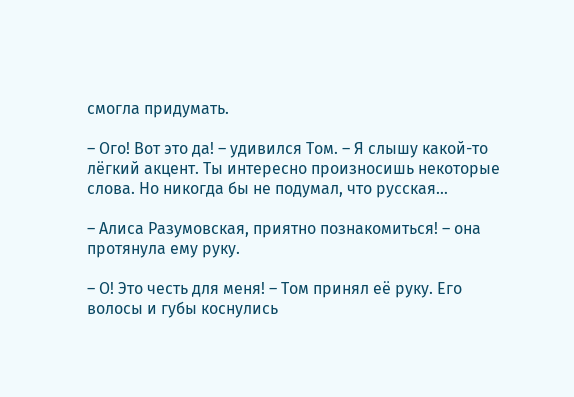смогла придумать.

– Ого! Вот это да! – удивился Том. – Я слышу какой-то лёгкий акцент. Ты интересно произносишь некоторые слова. Но никогда бы не подумал, что русская…

– Алиса Разумовская, приятно познакомиться! – она протянула ему руку.

– О! Это честь для меня! – Том принял её руку. Его волосы и губы коснулись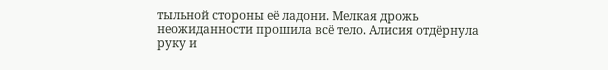тыльной стороны её ладони. Мелкая дрожь неожиданности прошила всё тело. Алисия отдёрнула руку и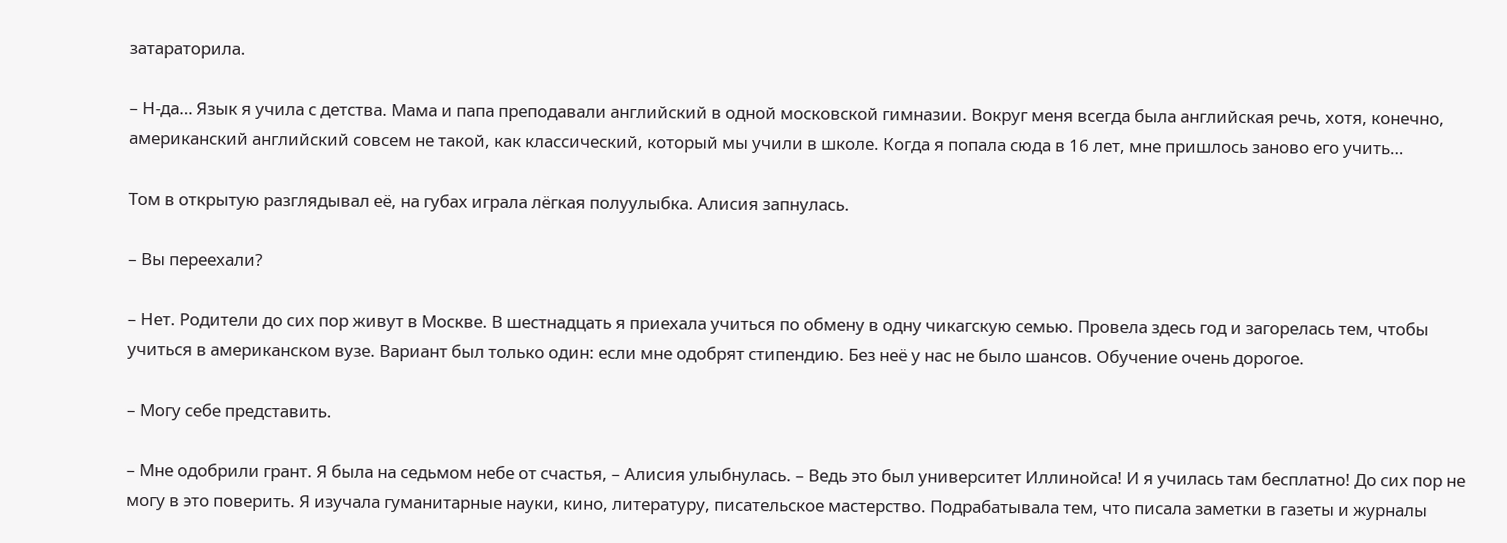затараторила.

– Н-да… Язык я учила с детства. Мама и папа преподавали английский в одной московской гимназии. Вокруг меня всегда была английская речь, хотя, конечно, американский английский совсем не такой, как классический, который мы учили в школе. Когда я попала сюда в 16 лет, мне пришлось заново его учить…

Том в открытую разглядывал её, на губах играла лёгкая полуулыбка. Алисия запнулась.

– Вы переехали?

– Нет. Родители до сих пор живут в Москве. В шестнадцать я приехала учиться по обмену в одну чикагскую семью. Провела здесь год и загорелась тем, чтобы учиться в американском вузе. Вариант был только один: если мне одобрят стипендию. Без неё у нас не было шансов. Обучение очень дорогое.

– Могу себе представить.

– Мне одобрили грант. Я была на седьмом небе от счастья, – Алисия улыбнулась. – Ведь это был университет Иллинойса! И я училась там бесплатно! До сих пор не могу в это поверить. Я изучала гуманитарные науки, кино, литературу, писательское мастерство. Подрабатывала тем, что писала заметки в газеты и журналы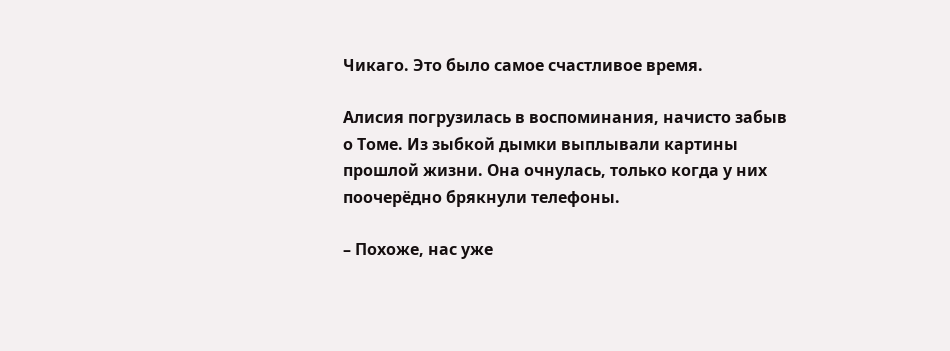Чикаго. Это было самое счастливое время.

Алисия погрузилась в воспоминания, начисто забыв о Томе. Из зыбкой дымки выплывали картины прошлой жизни. Она очнулась, только когда у них поочерёдно брякнули телефоны.

– Похоже, нас уже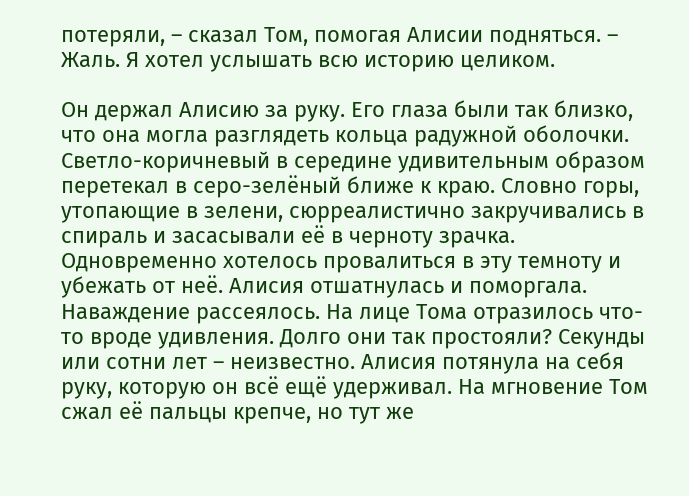потеряли, – сказал Том, помогая Алисии подняться. – Жаль. Я хотел услышать всю историю целиком.

Он держал Алисию за руку. Его глаза были так близко, что она могла разглядеть кольца радужной оболочки. Светло-коричневый в середине удивительным образом перетекал в серо-зелёный ближе к краю. Словно горы, утопающие в зелени, сюрреалистично закручивались в спираль и засасывали её в черноту зрачка. Одновременно хотелось провалиться в эту темноту и убежать от неё. Алисия отшатнулась и поморгала. Наваждение рассеялось. На лице Тома отразилось что-то вроде удивления. Долго они так простояли? Секунды или сотни лет – неизвестно. Алисия потянула на себя руку, которую он всё ещё удерживал. На мгновение Том сжал её пальцы крепче, но тут же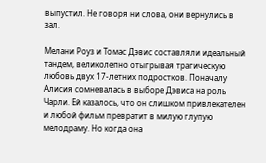выпустил. Не говоря ни слова, они вернулись в зал.

Мелани Роуз и Томас Дэвис составляли идеальный тандем, великолепно отыгрывая трагическую любовь двух 17-летних подростков. Поначалу Алисия сомневалась в выборе Дэвиса на роль Чарли. Ей казалось, что он слишком привлекателен и любой фильм превратит в милую глупую мелодраму. Но когда она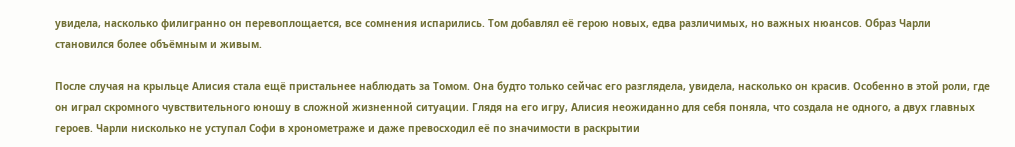увидела, насколько филигранно он перевоплощается, все сомнения испарились. Том добавлял её герою новых, едва различимых, но важных нюансов. Образ Чарли становился более объёмным и живым.

После случая на крыльце Алисия стала ещё пристальнее наблюдать за Томом. Она будто только сейчас его разглядела, увидела, насколько он красив. Особенно в этой роли, где он играл скромного чувствительного юношу в сложной жизненной ситуации. Глядя на его игру, Алисия неожиданно для себя поняла, что создала не одного, а двух главных героев. Чарли нисколько не уступал Софи в хронометраже и даже превосходил её по значимости в раскрытии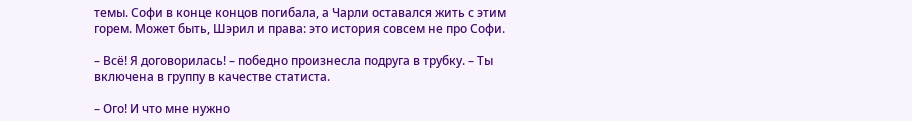темы. Софи в конце концов погибала, а Чарли оставался жить с этим горем. Может быть, Шэрил и права: это история совсем не про Софи.

– Всё! Я договорилась! – победно произнесла подруга в трубку. – Ты включена в группу в качестве статиста.

– Ого! И что мне нужно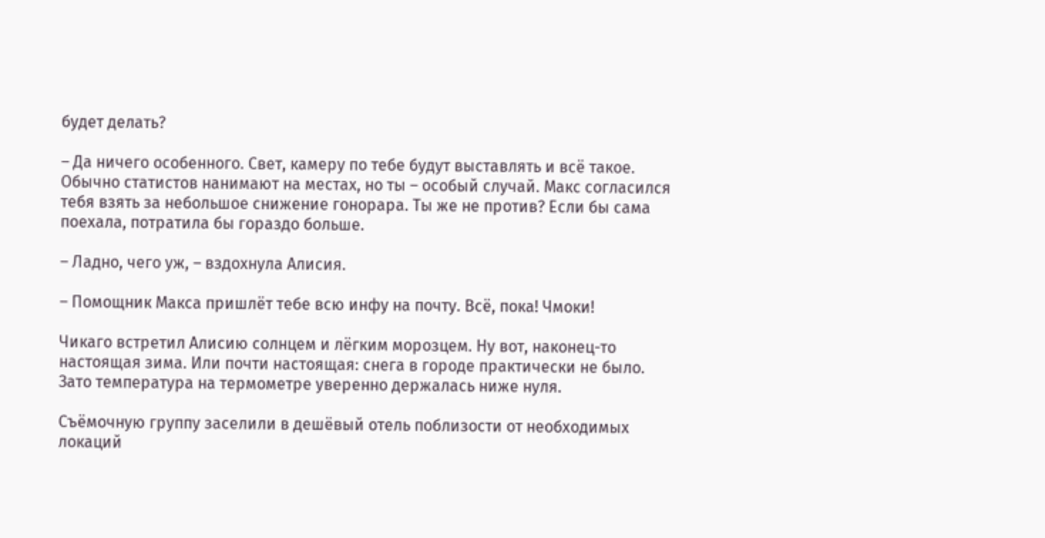будет делать?

– Да ничего особенного. Свет, камеру по тебе будут выставлять и всё такое. Обычно статистов нанимают на местах, но ты – особый случай. Макс согласился тебя взять за небольшое снижение гонорара. Ты же не против? Если бы сама поехала, потратила бы гораздо больше.

– Ладно, чего уж, – вздохнула Алисия.

– Помощник Макса пришлёт тебе всю инфу на почту. Всё, пока! Чмоки!

Чикаго встретил Алисию солнцем и лёгким морозцем. Ну вот, наконец-то настоящая зима. Или почти настоящая: снега в городе практически не было. Зато температура на термометре уверенно держалась ниже нуля.

Съёмочную группу заселили в дешёвый отель поблизости от необходимых локаций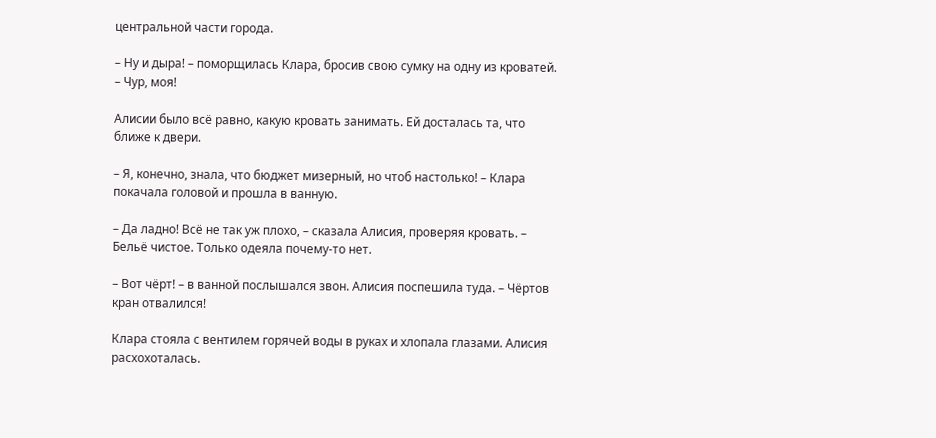центральной части города.

– Ну и дыра! – поморщилась Клара, бросив свою сумку на одну из кроватей. – Чур, моя!

Алисии было всё равно, какую кровать занимать. Ей досталась та, что ближе к двери.

– Я, конечно, знала, что бюджет мизерный, но чтоб настолько! – Клара покачала головой и прошла в ванную.

– Да ладно! Всё не так уж плохо, – сказала Алисия, проверяя кровать. – Бельё чистое. Только одеяла почему-то нет.

– Вот чёрт! – в ванной послышался звон. Алисия поспешила туда. – Чёртов кран отвалился!

Клара стояла с вентилем горячей воды в руках и хлопала глазами. Алисия расхохоталась.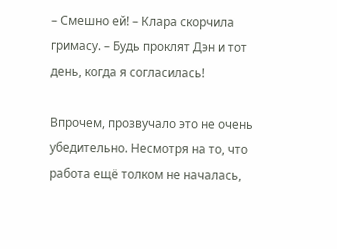– Смешно ей! – Клара скорчила гримасу. – Будь проклят Дэн и тот день, когда я согласилась!

Впрочем, прозвучало это не очень убедительно. Несмотря на то, что работа ещё толком не началась,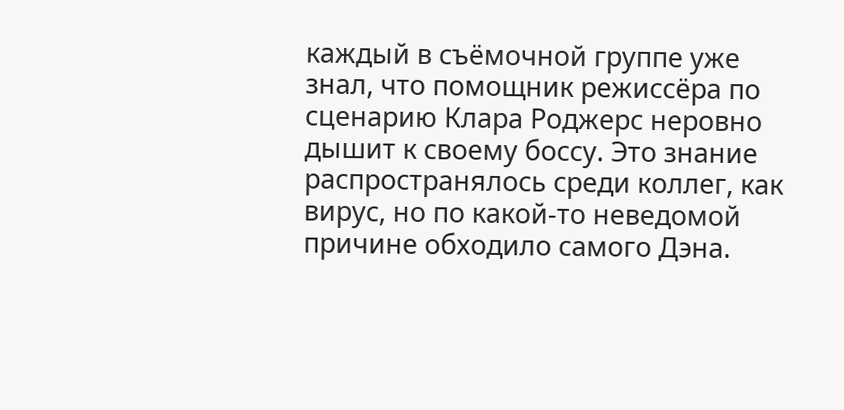каждый в съёмочной группе уже знал, что помощник режиссёра по сценарию Клара Роджерс неровно дышит к своему боссу. Это знание распространялось среди коллег, как вирус, но по какой-то неведомой причине обходило самого Дэна.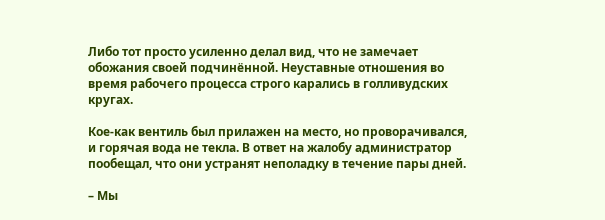Либо тот просто усиленно делал вид, что не замечает обожания своей подчинённой. Неуставные отношения во время рабочего процесса строго карались в голливудских кругах.

Кое-как вентиль был прилажен на место, но проворачивался, и горячая вода не текла. В ответ на жалобу администратор пообещал, что они устранят неполадку в течение пары дней.

– Мы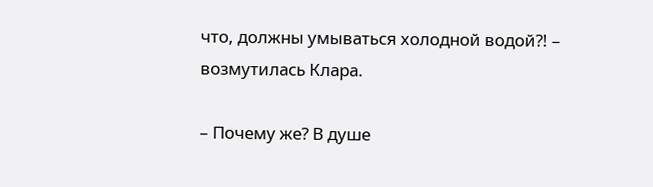что, должны умываться холодной водой?! – возмутилась Клара.

– Почему же? В душе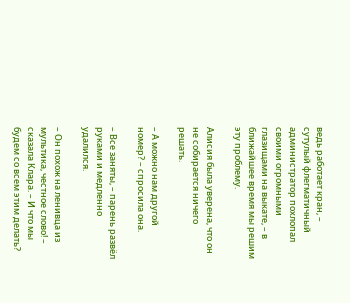ведь работает кран, – сутулый флегматичный администратор похлопал своими огромными глазищами на выкате, – в ближайшее время мы решим эту проблему.

Алисия была уверена, что он не собирается ничего решать.

– А можно нам другой номер? – спросила она.

– Все заняты, – парень развёл руками и медленно удалился.

– Он похож на ленивца из мультика, честное слово! – сказала Клара. – И что мы будем со всем этим делать?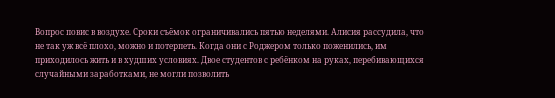Вопрос повис в воздухе. Сроки съёмок ограничивались пятью неделями. Алисия рассудила, что не так уж всё плохо, можно и потерпеть. Когда они с Роджером только поженились, им приходилось жить и в худших условиях. Двое студентов с ребёнком на руках, перебивающихся случайными заработками, не могли позволить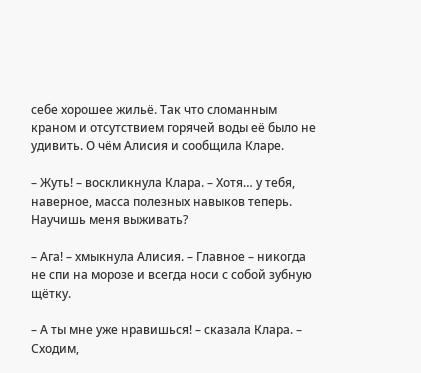себе хорошее жильё. Так что сломанным краном и отсутствием горячей воды её было не удивить. О чём Алисия и сообщила Кларе.

– Жуть! – воскликнула Клара. – Хотя… у тебя, наверное, масса полезных навыков теперь. Научишь меня выживать?

– Ага! – хмыкнула Алисия. – Главное – никогда не спи на морозе и всегда носи с собой зубную щётку.

– А ты мне уже нравишься! – сказала Клара. – Сходим,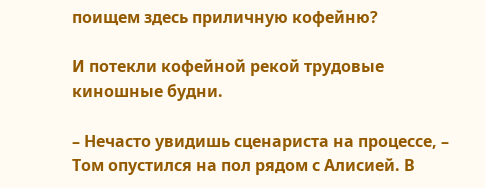поищем здесь приличную кофейню?

И потекли кофейной рекой трудовые киношные будни.

– Нечасто увидишь сценариста на процессе, – Том опустился на пол рядом с Алисией. В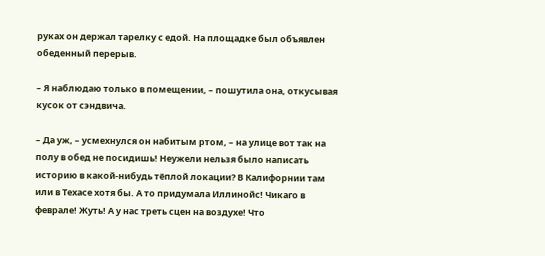руках он держал тарелку с едой. На площадке был объявлен обеденный перерыв.

– Я наблюдаю только в помещении, – пошутила она, откусывая кусок от сэндвича.

– Да уж, – усмехнулся он набитым ртом, – на улице вот так на полу в обед не посидишь! Неужели нельзя было написать историю в какой-нибудь тёплой локации? В Калифорнии там или в Техасе хотя бы. А то придумала Иллинойс! Чикаго в феврале! Жуть! А у нас треть сцен на воздухе! Что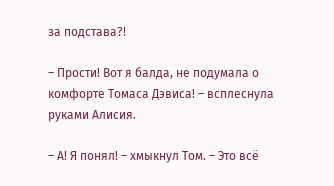за подстава?!

– Прости! Вот я балда, не подумала о комфорте Томаса Дэвиса! – всплеснула руками Алисия.

– А! Я понял! – хмыкнул Том. – Это всё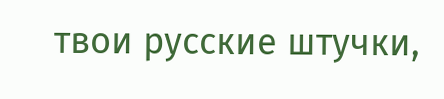твои русские штучки,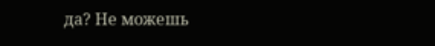да? Не можешь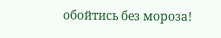обойтись без мороза!